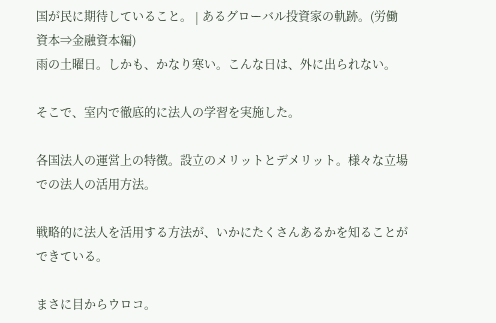国が民に期待していること。 | あるグローバル投資家の軌跡。(労働資本⇒金融資本編)
雨の土曜日。しかも、かなり寒い。こんな日は、外に出られない。

そこで、室内で徹底的に法人の学習を実施した。

各国法人の運営上の特徴。設立のメリットとデメリット。様々な立場での法人の活用方法。

戦略的に法人を活用する方法が、いかにたくさんあるかを知ることができている。

まさに目からウロコ。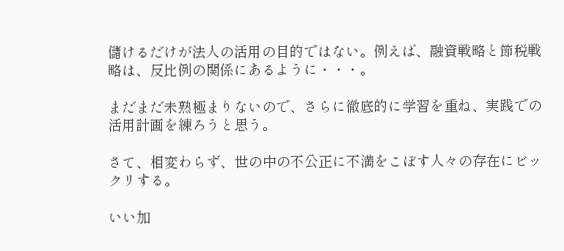儲けるだけが法人の活用の目的ではない。例えば、融資戦略と節税戦略は、反比例の関係にあるように・・・。

まだまだ未熟極まりないので、さらに徹底的に学習を重ね、実践での活用計画を練ろうと思う。

さて、相変わらず、世の中の不公正に不満をこぼす人々の存在にビックリする。

いい加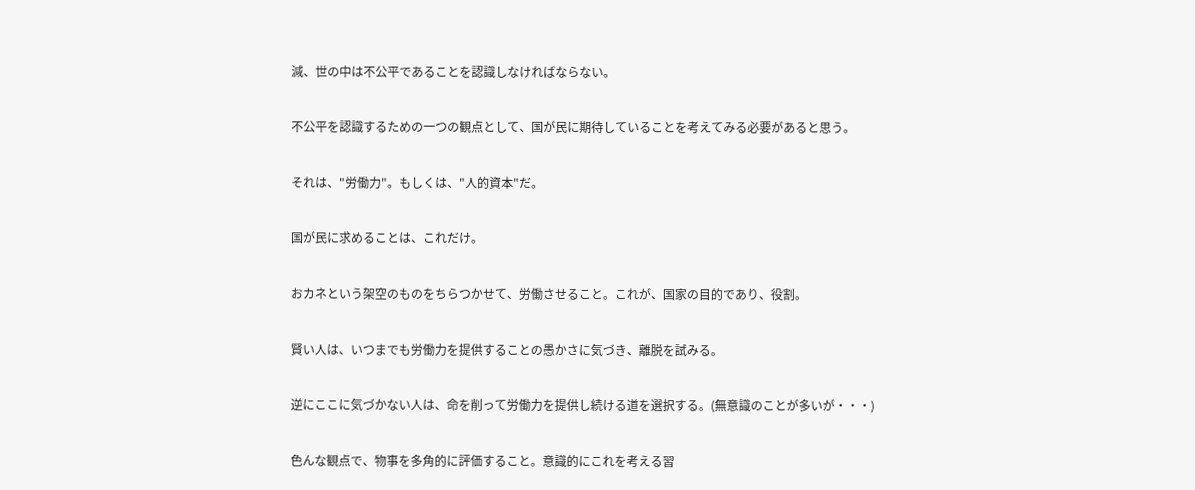減、世の中は不公平であることを認識しなければならない。

不公平を認識するための一つの観点として、国が民に期待していることを考えてみる必要があると思う。

それは、"労働力"。もしくは、"人的資本"だ。

国が民に求めることは、これだけ。

おカネという架空のものをちらつかせて、労働させること。これが、国家の目的であり、役割。

賢い人は、いつまでも労働力を提供することの愚かさに気づき、離脱を試みる。

逆にここに気づかない人は、命を削って労働力を提供し続ける道を選択する。(無意識のことが多いが・・・)

色んな観点で、物事を多角的に評価すること。意識的にこれを考える習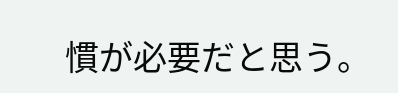慣が必要だと思う。